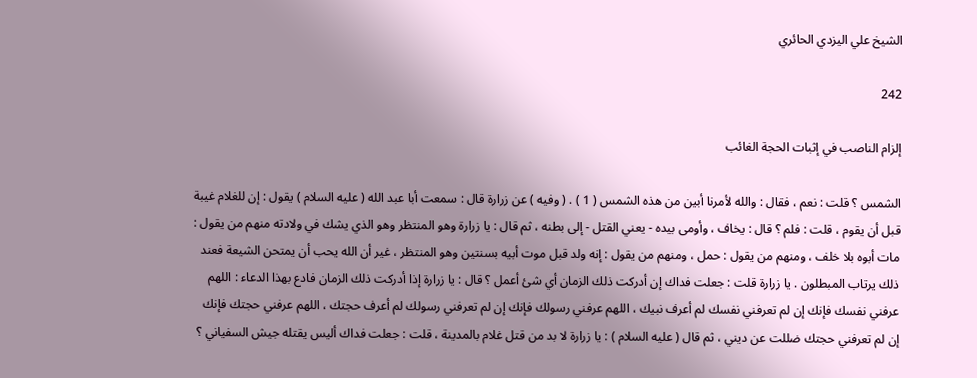الشيخ علي اليزدي الحائري

242

إلزام الناصب في إثبات الحجة الغائب

الشمس ؟ قلت : نعم ، فقال : والله لأمرنا أبين من هذه الشمس ( 1 ) . ( وفيه ) عن زرارة قال : سمعت أبا عبد الله ( عليه السلام ) يقول : إن للغلام غيبة قبل أن يقوم ، قلت : فلم ؟ قال : يخاف ، وأومى بيده - يعني القتل - إلى بطنه ، ثم قال : يا زرارة وهو المنتظر وهو الذي يشك في ولادته منهم من يقول : مات أبوه بلا خلف ، ومنهم من يقول : حمل ، ومنهم من يقول : إنه ولد قبل موت أبيه بسنتين وهو المنتظر ، غير أن الله يحب أن يمتحن الشيعة فعند ذلك يرتاب المبطلون . يا زرارة قلت : جعلت فداك إن أدركت ذلك الزمان أي شئ أعمل ؟ قال : يا زرارة إذا أدركت ذلك الزمان فادع بهذا الدعاء : اللهم عرفني نفسك فإنك إن لم تعرفني نفسك لم أعرف نبيك ، اللهم عرفني رسولك فإنك إن لم تعرفني رسولك لم أعرف حجتك ، اللهم عرفني حجتك فإنك إن لم تعرفني حجتك ضللت عن ديني ، ثم قال ( عليه السلام ) : يا زرارة لا بد من قتل غلام بالمدينة ، قلت : جعلت فداك أليس يقتله جيش السفياني ؟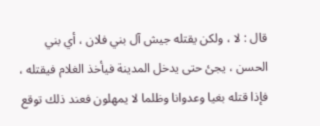قال : لا ، ولكن يقتله جيش آل بني فلان ، أي بني الحسن ، يجئ حتى يدخل المدينة فيأخذ الغلام فيقتله ، فإذا قتله بغيا وعدوانا وظلما لا يمهلون فعند ذلك توقع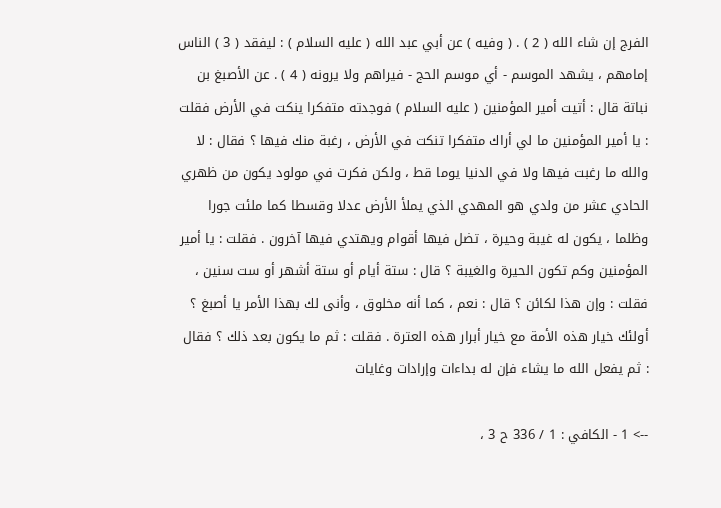الفرج إن شاء الله ( 2 ) . ( وفيه ) عن أبي عبد الله ( عليه السلام ) : ليفقد ( 3 ) الناس إمامهم ، يشهد الموسم - أي موسم الحج - فيراهم ولا يرونه ( 4 ) . عن الأصبغ بن نباتة قال : أتيت أمير المؤمنين ( عليه السلام ) فوجدته متفكرا ينكت في الأرض فقلت : يا أمير المؤمنين ما لي أراك متفكرا تنكت في الأرض ، رغبة منك فيها ؟ فقال : لا والله ما رغبت فيها ولا في الدنيا يوما قط ، ولكن فكرت في مولود يكون من ظهري الحادي عشر من ولدي هو المهدي الذي يملأ الأرض عدلا وقسطا كما ملئت جورا وظلما ، يكون له غيبة وحيرة ، تضل فيها أقوام ويهتدي فيها آخرون . فقلت : يا أمير المؤمنين وكم تكون الحيرة والغيبة ؟ قال : ستة أيام أو ستة أشهر أو ست سنين ، فقلت : وإن هذا لكائن ؟ قال : نعم ، كما أنه مخلوق ، وأنى لك بهذا الأمر يا أصبغ ؟ أولئك خيار هذه الأمة مع خيار أبرار هذه العترة . فقلت : ثم ما يكون بعد ذلك ؟ فقال : ثم يفعل الله ما يشاء فإن له بداءات وإرادات وغايات

--> 1 - الكافي : 1 / 336 ح 3 ،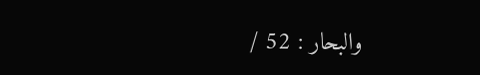والبحار : 52 /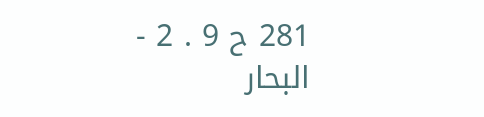281 ح 9 . 2 - البحار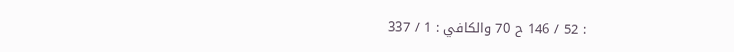: 52 / 146 ح 70 والكافي : 1 / 337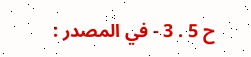ح 5 . 3 - في المصدر :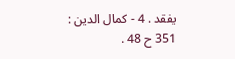يفقد . 4 - كمال الدين : 351 ح 48 .